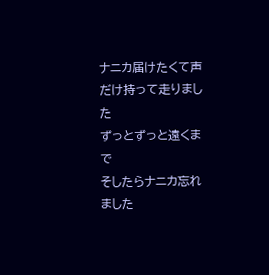ナニカ届けたくて声だけ持って走りました
ずっとずっと遠くまで
そしたらナニカ忘れました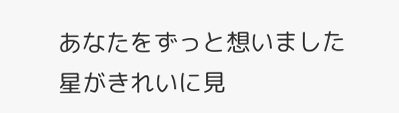あなたをずっと想いました
星がきれいに見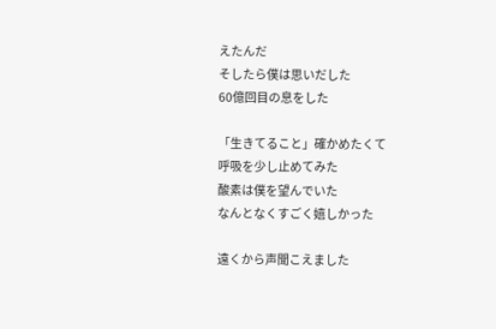えたんだ
そしたら僕は思いだした
60億回目の息をした

「生きてること」確かめたくて
呼吸を少し止めてみた
酸素は僕を望んでいた
なんとなくすごく嬉しかった

遠くから声聞こえました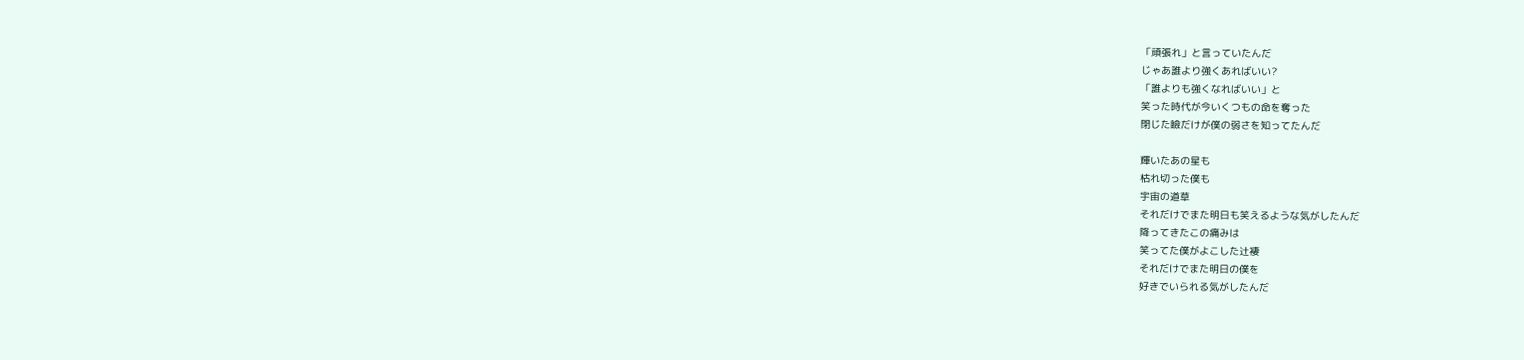「頑張れ」と言っていたんだ
じゃあ誰より強くあればいい?
「誰よりも強くなればいい」と
笑った時代が今いくつもの命を奪った
閉じた瞼だけが僕の弱さを知ってたんだ

輝いたあの星も
枯れ切った僕も
宇宙の道草
それだけでまた明日も笑えるような気がしたんだ
降ってきたこの痛みは
笑ってた僕がよこした辻褄
それだけでまた明日の僕を
好きでいられる気がしたんだ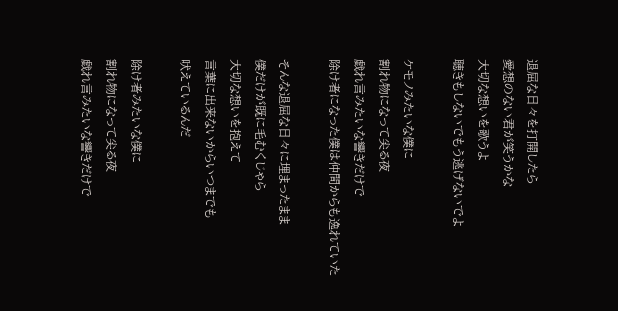退屈な日々を打開したら
愛想のない君が笑うかな
大切な想いを歌うよ
聴きもしないでもう逃げないでよ

ケモノみたいな僕に
割れ物になって尖る夜
戯れ言みたいな響きだけで
除け者になった僕は仲間からも逸れていた

そんな退屈な日々に埋まったまま
僕だけが既に毛むくじゃら
大切な想いを抱えて
言葉に出来ないからいつまでも
吠えているんだ

除け者みたいな僕に
割れ物になって尖る夜
戯れ言みたいな響きだけで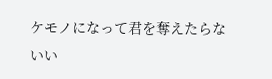ケモノになって君を奪えたらな
いい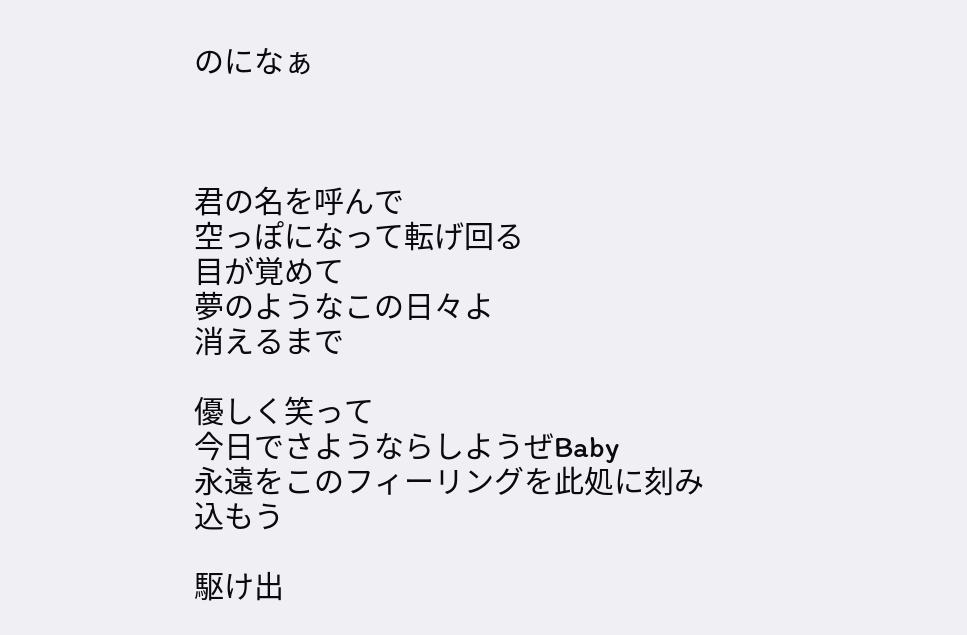のになぁ



君の名を呼んで
空っぽになって転げ回る
目が覚めて
夢のようなこの日々よ
消えるまで

優しく笑って
今日でさようならしようぜBaby
永遠をこのフィーリングを此処に刻み込もう

駆け出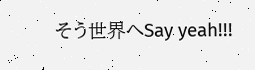そう世界へSay yeah!!!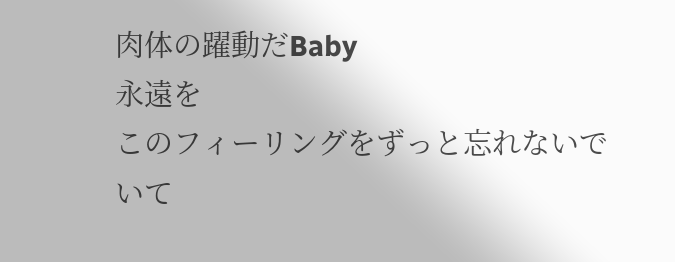肉体の躍動だBaby
永遠を
このフィーリングをずっと忘れないでいて